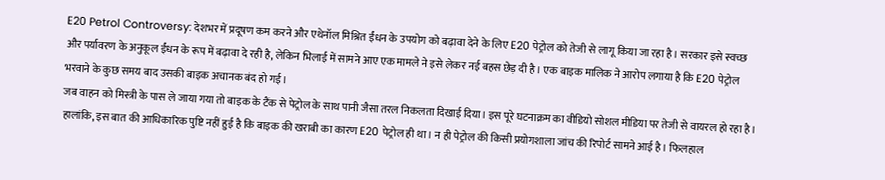E20 Petrol Controversy: देशभर में प्रदूषण कम करने और एथेनॉल मिश्रित ईंधन के उपयोग को बढ़ावा देने के लिए E20 पेट्रोल को तेजी से लागू किया जा रहा है। सरकार इसे स्वच्छ और पर्यावरण के अनुकूल ईंधन के रूप में बढ़ावा दे रही है, लेकिन भिलाई में सामने आए एक मामले ने इसे लेकर नई बहस छेड़ दी है। एक बाइक मालिक ने आरोप लगाया है कि E20 पेट्रोल भरवाने के कुछ समय बाद उसकी बाइक अचानक बंद हो गई।
जब वाहन को मिस्त्री के पास ले जाया गया तो बाइक के टैंक से पेट्रोल के साथ पानी जैसा तरल निकलता दिखाई दिया। इस पूरे घटनाक्रम का वीडियो सोशल मीडिया पर तेजी से वायरल हो रहा है। हालांकि, इस बात की आधिकारिक पुष्टि नहीं हुई है कि बाइक की खराबी का कारण E20 पेट्रोल ही था। न ही पेट्रोल की किसी प्रयोगशाला जांच की रिपोर्ट सामने आई है। फिलहाल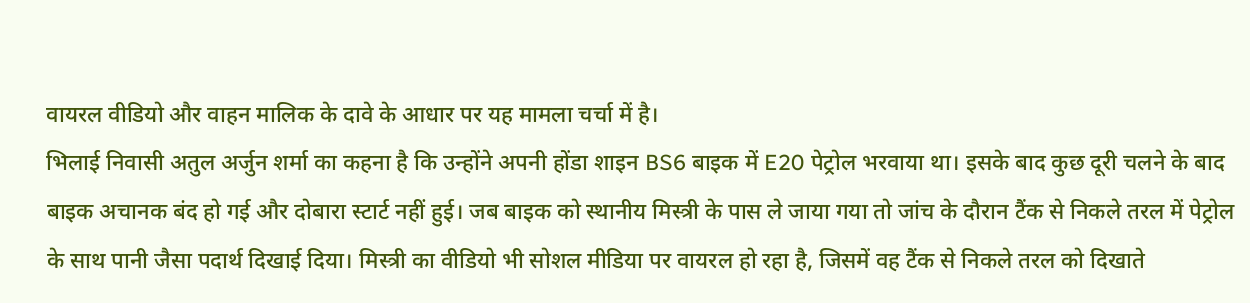वायरल वीडियो और वाहन मालिक के दावे के आधार पर यह मामला चर्चा में है।
भिलाई निवासी अतुल अर्जुन शर्मा का कहना है कि उन्होंने अपनी होंडा शाइन BS6 बाइक में E20 पेट्रोल भरवाया था। इसके बाद कुछ दूरी चलने के बाद बाइक अचानक बंद हो गई और दोबारा स्टार्ट नहीं हुई। जब बाइक को स्थानीय मिस्त्री के पास ले जाया गया तो जांच के दौरान टैंक से निकले तरल में पेट्रोल के साथ पानी जैसा पदार्थ दिखाई दिया। मिस्त्री का वीडियो भी सोशल मीडिया पर वायरल हो रहा है, जिसमें वह टैंक से निकले तरल को दिखाते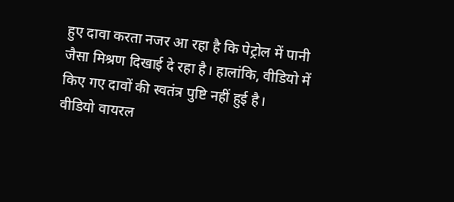हुए दावा करता नजर आ रहा है कि पेट्रोल में पानी जैसा मिश्रण दिखाई दे रहा है। हालांकि, वीडियो में किए गए दावों की स्वतंत्र पुष्टि नहीं हुई है।
वीडियो वायरल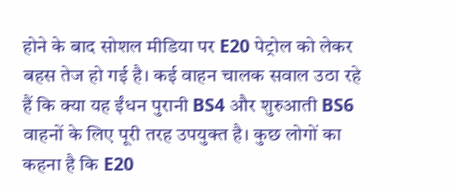होने के बाद सोशल मीडिया पर E20 पेट्रोल को लेकर बहस तेज हो गई है। कई वाहन चालक सवाल उठा रहे हैं कि क्या यह ईंधन पुरानी BS4 और शुरुआती BS6 वाहनों के लिए पूरी तरह उपयुक्त है। कुछ लोगों का कहना है कि E20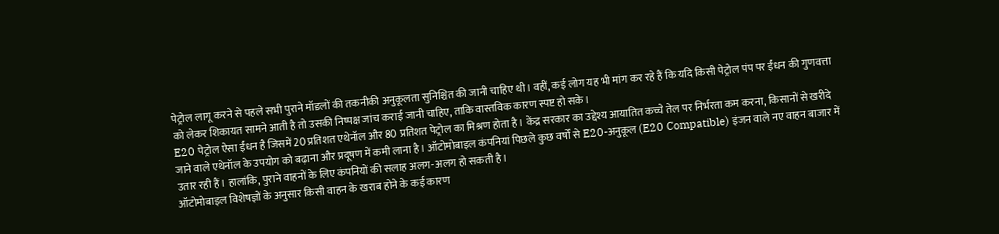पेट्रोल लागू करने से पहले सभी पुराने मॉडलों की तकनीकी अनुकूलता सुनिश्चित की जानी चाहिए थी। वहीं, कई लोग यह भी मांग कर रहे हैं कि यदि किसी पेट्रोल पंप पर ईंधन की गुणवत्ता को लेकर शिकायत सामने आती है तो उसकी निष्पक्ष जांच कराई जानी चाहिए, ताकि वास्तविक कारण स्पष्ट हो सके।
E20 पेट्रोल ऐसा ईंधन है जिसमें 20 प्रतिशत एथेनॉल और 80 प्रतिशत पेट्रोल का मिश्रण होता है। केंद्र सरकार का उद्देश्य आयातित कच्चे तेल पर निर्भरता कम करना, किसानों से खरीदे जाने वाले एथेनॉल के उपयोग को बढ़ाना और प्रदूषण में कमी लाना है। ऑटोमोबाइल कंपनियां पिछले कुछ वर्षों से E20-अनुकूल (E20 Compatible) इंजन वाले नए वाहन बाजार में उतार रही हैं। हालांकि, पुराने वाहनों के लिए कंपनियों की सलाह अलग-अलग हो सकती है।
ऑटोमोबाइल विशेषज्ञों के अनुसार किसी वाहन के खराब होने के कई कारण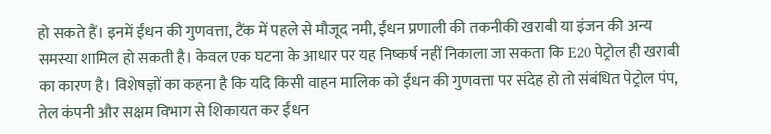हो सकते हैं। इनमें ईंधन की गुणवत्ता, टैंक में पहले से मौजूद नमी, ईंधन प्रणाली की तकनीकी खराबी या इंजन की अन्य समस्या शामिल हो सकती है। केवल एक घटना के आधार पर यह निष्कर्ष नहीं निकाला जा सकता कि E20 पेट्रोल ही खराबी का कारण है। विशेषज्ञों का कहना है कि यदि किसी वाहन मालिक को ईंधन की गुणवत्ता पर संदेह हो तो संबंधित पेट्रोल पंप, तेल कंपनी और सक्षम विभाग से शिकायत कर ईंधन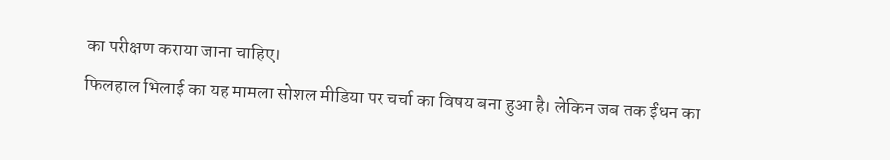का परीक्षण कराया जाना चाहिए।
फिलहाल भिलाई का यह मामला सोशल मीडिया पर चर्चा का विषय बना हुआ है। लेकिन जब तक ईंधन का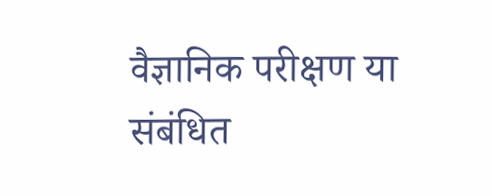वैज्ञानिक परीक्षण या संबंधित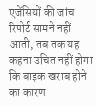एजेंसियों की जांच रिपोर्ट सामने नहीं आती, तब तक यह कहना उचित नहीं होगा कि बाइक खराब होने का कारण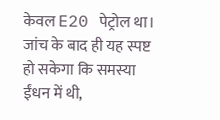केवल E20 पेट्रोल था। जांच के बाद ही यह स्पष्ट हो सकेगा कि समस्या ईंधन में थी,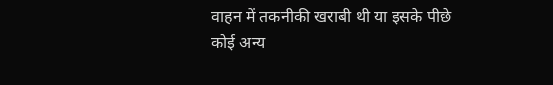वाहन में तकनीकी खराबी थी या इसके पीछे कोई अन्य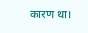कारण था।